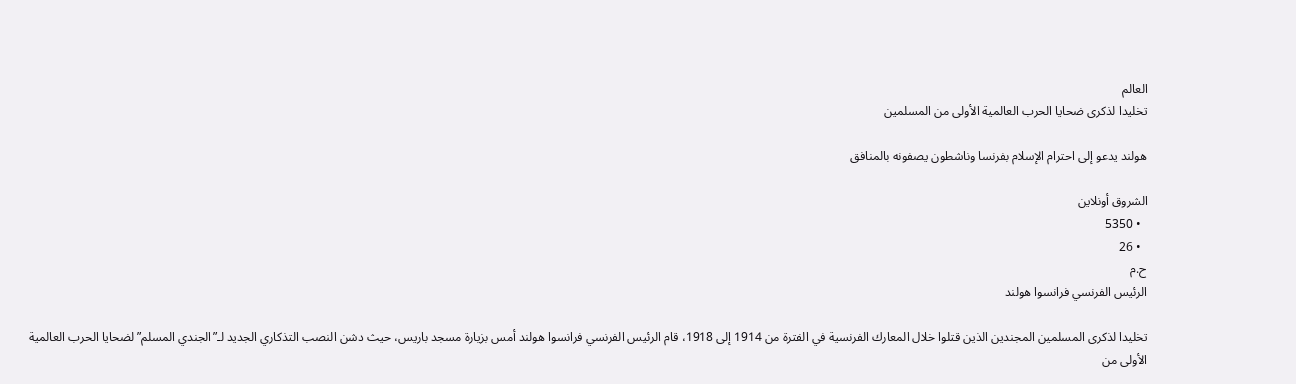العالم
تخليدا لذكرى ضحايا الحرب العالمية الأولى من المسلمين

هولند يدعو إلى احترام الإسلام بفرنسا وناشطون يصفونه بالمنافق

الشروق أونلاين
  • 5350
  • 26
ح.م
الرئيس الفرنسي فرانسوا هولند

تخليدا لذكرى المسلمين المجندين الذين قتلوا خلال المعارك الفرنسية في الفترة من 1914 إلى 1918، قام الرئيس الفرنسي فرانسوا هولند أمس بزيارة مسجد باريس، حيث دشن النصب التذكاري الجديد لـ”الجندي المسلم” لضحايا الحرب العالمية الأولى من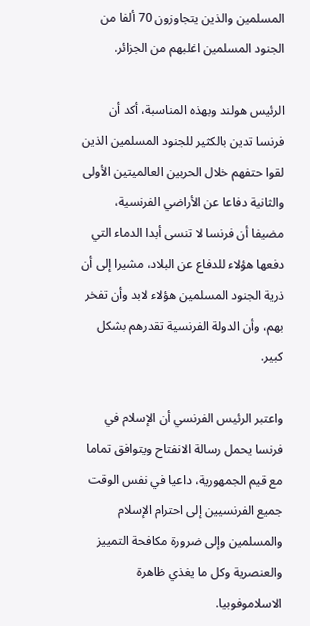المسلمين والذين يتجاوزون 70 ألفا من الجنود المسلمين اغلبهم من الجزائر.

الرئيس هولند وبهذه المناسبة، أكد أن فرنسا تدين بالكثير للجنود المسلمين الذين لقوا حتفهم خلال الحربين العالميتين الأولى والثانية دفاعا عن الأراضي الفرنسية، مضيفا أن فرنسا لا تنسى أبدا الدماء التي دفعها هؤلاء للدفاع عن البلاد، مشيرا إلى أن ذرية الجنود المسلمين هؤلاء لابد وأن تفخر بهم، وأن الدولة الفرنسية تقدرهم بشكل كبير.

واعتبر الرئيس الفرنسي أن الإسلام في فرنسا يحمل رسالة الانفتاح ويتوافق تماما مع قيم الجمهورية، داعيا في نفس الوقت جميع الفرنسيين إلى احترام الإسلام والمسلمين وإلى ضرورة مكافحة التمييز والعنصرية وكل ما يغذي ظاهرة الاسلاموفوبيا.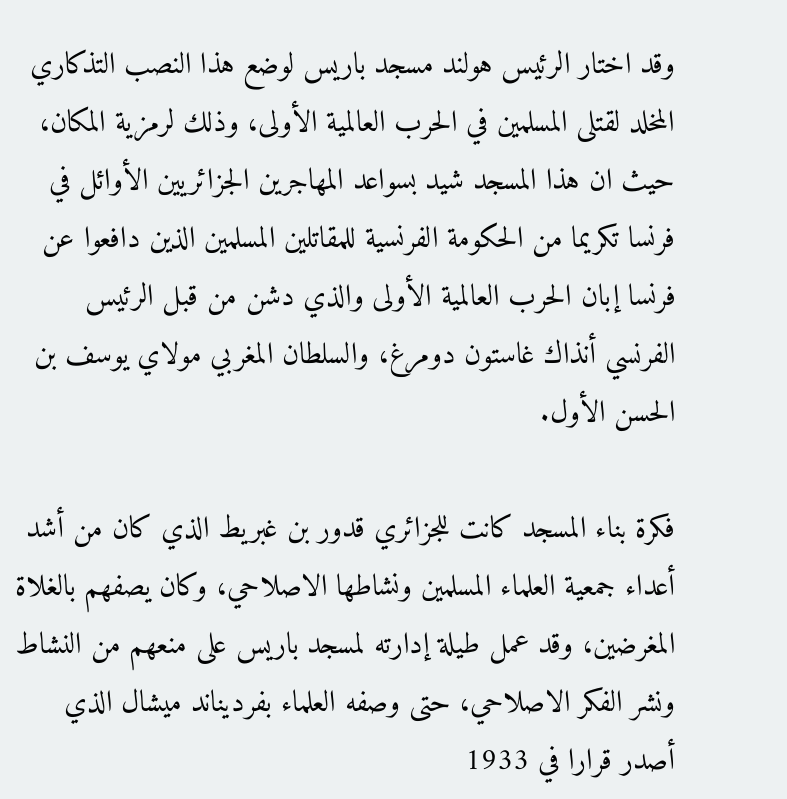وقد اختار الرئيس هولند مسجد باريس لوضع هذا النصب التذكاري المخلد لقتلى المسلمين في الحرب العالمية الأولى، وذلك لرمزية المكان، حيث ان هذا المسجد شيد بسواعد المهاجرين الجزائريين الأوائل في فرنسا تكريما من الحكومة الفرنسية للمقاتلين المسلمين الذين دافعوا عن فرنسا إبان الحرب العالمية الأولى والذي دشن من قبل الرئيس الفرنسي أنذاك غاستون دومرغ، والسلطان المغربي مولاي يوسف بن الحسن الأول.

فكرة بناء المسجد كانت للجزائري قدور بن غبريط الذي كان من أشد أعداء جمعية العلماء المسلمين ونشاطها الاصلاحي، وكان يصفهم بالغلاة المغرضين، وقد عمل طيلة إدارته لمسجد باريس على منعهم من النشاط ونشر الفكر الاصلاحي، حتى وصفه العلماء بفرديناند ميشال الذي أصدر قرارا في 1933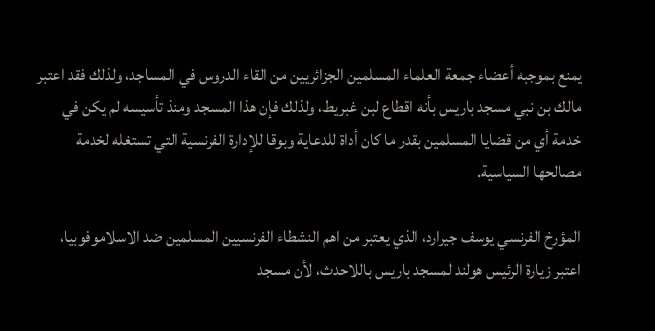يمنع بموجبه أعضاء جمعة العلماء المسلمين الجزائريين من القاء الدروس في المساجد، ولذلك فقد اعتبر مالك بن نبي مسجد باريس بأنه اقطاع لبن غبريط، ولذلك فإن هذا المسجد ومنذ تأسيسه لم يكن في خدمة أي من قضايا المسلمين بقدر ما كان أداة للدعاية وبوقا للإدارة الفرنسية التي تستغله لخدمة مصالحها السياسية.

المؤرخ الفرنسي يوسف جيرارد، الذي يعتبر من اهم النشطاء الفرنسيين المسلمين ضد الاسلاموفوبيا، اعتبر زيارة الرئيس هولند لمسجد باريس باللاحدث، لأن مسجد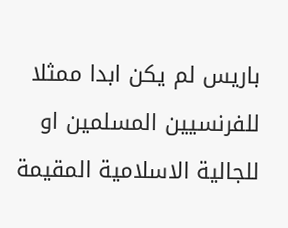باريس لم يكن ابدا ممثلا للفرنسيين المسلمين او للجالية الاسلامية المقيمة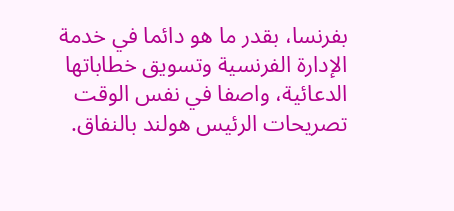بفرنسا، بقدر ما هو دائما في خدمة الإدارة الفرنسية وتسويق خطاباتها الدعائية، واصفا في نفس الوقت تصريحات الرئيس هولند بالنفاق.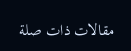مقالات ذات صلة